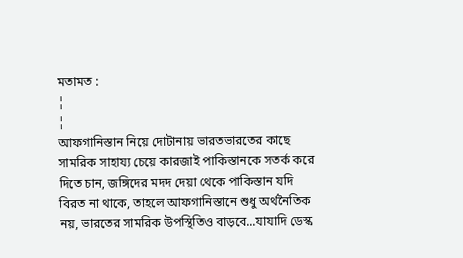মতামত :
¦
¦
আফগানিস্তান নিয়ে দোটানায় ভারতভারতের কাছে সামরিক সাহায্য চেয়ে কারজাই পাকিস্তানকে সতর্ক করে দিতে চান, জঙ্গিদের মদদ দেয়া থেকে পাকিস্তান যদি বিরত না থাকে, তাহলে আফগানিস্তানে শুধু অর্থনৈতিক নয়, ভারতের সামরিক উপস্থিতিও বাড়বে...যাযাদি ডেস্ক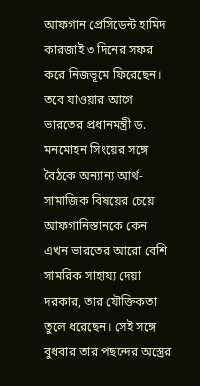আফগান প্রেসিডেন্ট হামিদ কারজাই ৩ দিনের সফর করে নিজভূমে ফিরেছেন। তবে যাওয়ার আগে ভারতের প্রধানমন্ত্রী ড. মনমোহন সিংয়ের সঙ্গে বৈঠকে অন্যান্য আর্থ-সামাজিক বিষয়ের চেয়ে আফগানিস্তানকে কেন এখন ভারতের আরো বেশি সামরিক সাহায্য দেয়া দরকার, তার যৌক্তিকতা তুলে ধরেছেন। সেই সঙ্গে বুধবার তার পছন্দের অস্ত্রের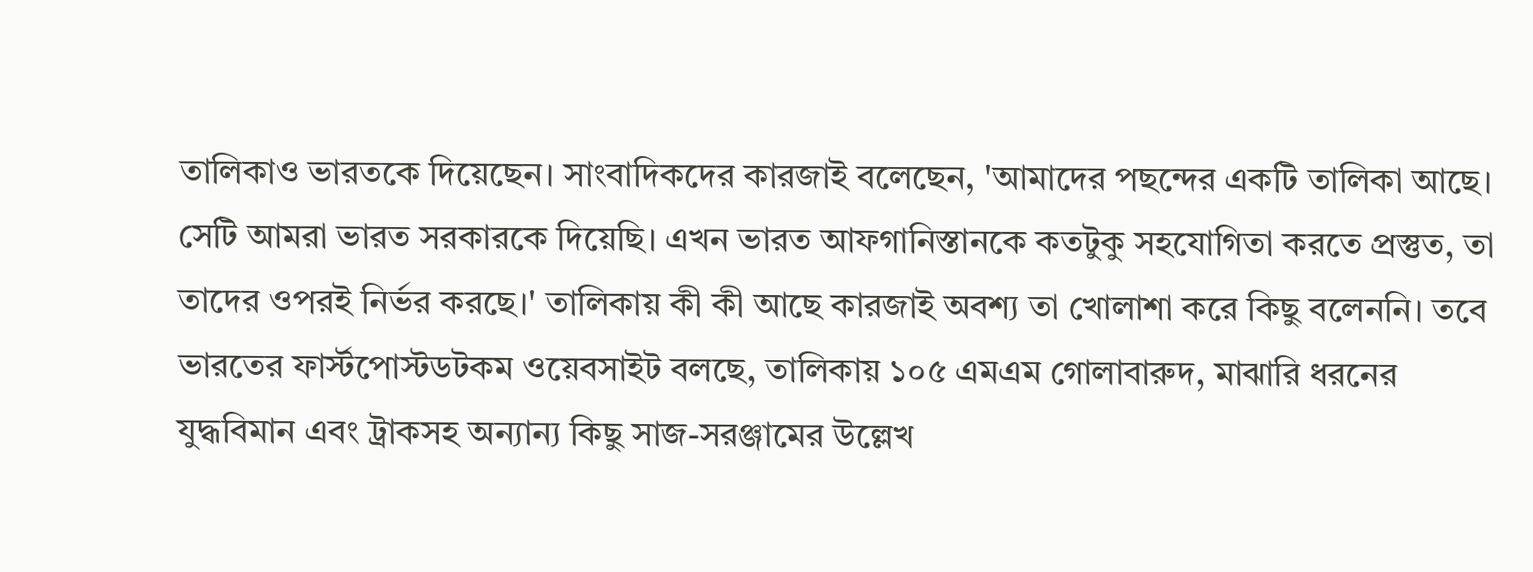তালিকাও ভারতকে দিয়েছেন। সাংবাদিকদের কারজাই বলেছেন, 'আমাদের পছন্দের একটি তালিকা আছে। সেটি আমরা ভারত সরকারকে দিয়েছি। এখন ভারত আফগানিস্তানকে কতটুকু সহযোগিতা করতে প্রস্তুত, তা তাদের ওপরই নির্ভর করছে।' তালিকায় কী কী আছে কারজাই অবশ্য তা খোলাশা করে কিছু বলেননি। তবে ভারতের ফার্স্টপোস্টডটকম ওয়েবসাইট বলছে, তালিকায় ১০৫ এমএম গোলাবারুদ, মাঝারি ধরনের যুদ্ধবিমান এবং ট্রাকসহ অন্যান্য কিছু সাজ-সরঞ্জামের উল্লেখ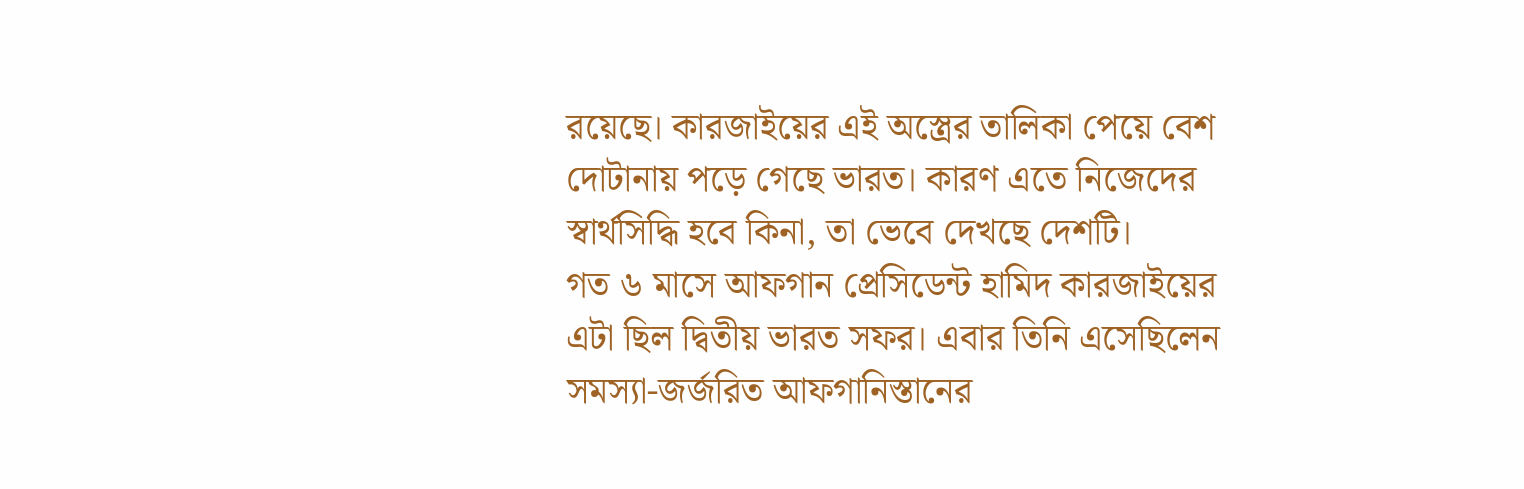রয়েছে। কারজাইয়ের এই অস্ত্রের তালিকা পেয়ে বেশ দোটানায় পড়ে গেছে ভারত। কারণ এতে নিজেদের স্বার্থসিদ্ধি হবে কিনা, তা ভেবে দেখছে দেশটি।
গত ৬ মাসে আফগান প্রেসিডেন্ট হামিদ কারজাইয়ের এটা ছিল দ্বিতীয় ভারত সফর। এবার তিনি এসেছিলেন সমস্যা-জর্জরিত আফগানিস্তানের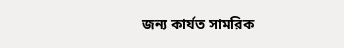জন্য কার্যত সামরিক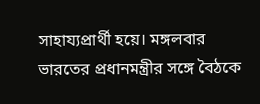সাহায্যপ্রার্থী হয়ে। মঙ্গলবার ভারতের প্রধানমন্ত্রীর সঙ্গে বৈঠকে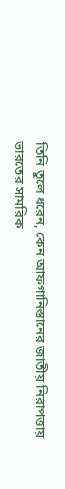তিনি তুলে ধরেন, কেন আফগানিস্তানের জাতীয় নিরাপত্তায় ভারতের সামরিক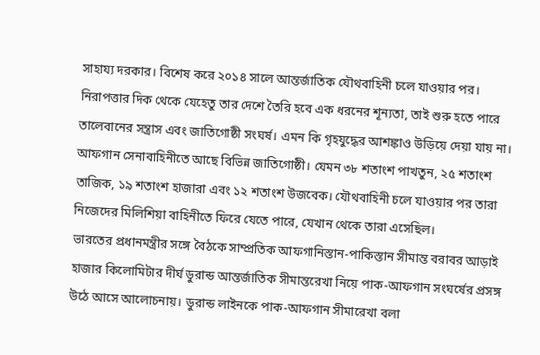সাহায্য দরকার। বিশেষ করে ২০১৪ সালে আন্তর্জাতিক যৌথবাহিনী চলে যাওয়ার পর। নিরাপত্তার দিক থেকে যেহেতু তার দেশে তৈরি হবে এক ধরনের শূন্যতা, তাই শুরু হতে পারে তালেবানের সন্ত্রাস এবং জাতিগোষ্ঠী সংঘর্ষ। এমন কি গৃহযুদ্ধের আশঙ্কাও উড়িয়ে দেয়া যায় না। আফগান সেনাবাহিনীতে আছে বিভিন্ন জাতিগোষ্ঠী। যেমন ৩৮ শতাংশ পাখতুন, ২৫ শতাংশ তাজিক, ১৯ শতাংশ হাজারা এবং ১২ শতাংশ উজবেক। যৌথবাহিনী চলে যাওয়ার পর তারা নিজেদের মিলিশিয়া বাহিনীতে ফিরে যেতে পারে, যেখান থেকে তারা এসেছিল।
ভারতের প্রধানমন্ত্রীর সঙ্গে বৈঠকে সাম্প্রতিক আফগানিস্তান-পাকিস্তান সীমান্ত বরাবর আড়াই হাজার কিলোমিটার দীর্ঘ ডুরান্ড আন্তর্জাতিক সীমান্তরেখা নিয়ে পাক-আফগান সংঘর্ষের প্রসঙ্গ উঠে আসে আলোচনায়। ডুরান্ড লাইনকে পাক-আফগান সীমারেখা বলা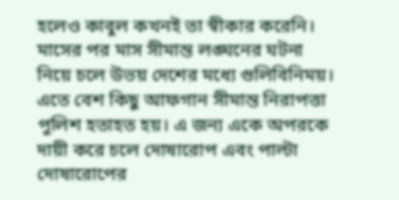হলেও কাবুল কখনই তা স্বীকার করেনি। মাসের পর মাস সীমান্ত লঙ্ঘনের ঘটনা নিয়ে চলে উভয় দেশের মধ্যে গুলিবিনিময়। এতে বেশ কিছু আফগান সীমান্ত নিরাপত্তা পুলিশ হতাহত হয়। এ জন্য একে অপরকে দায়ী করে চলে দোষারোপ এবং পাল্টা দোষারোপের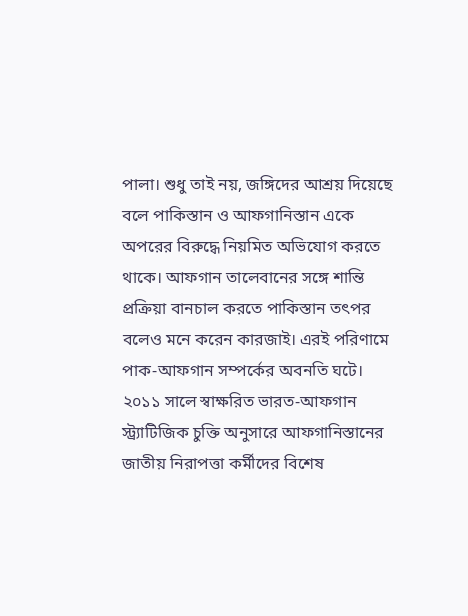পালা। শুধু তাই নয়, জঙ্গিদের আশ্রয় দিয়েছে বলে পাকিস্তান ও আফগানিস্তান একে অপরের বিরুদ্ধে নিয়মিত অভিযোগ করতে থাকে। আফগান তালেবানের সঙ্গে শান্তি প্রক্রিয়া বানচাল করতে পাকিস্তান তৎপর বলেও মনে করেন কারজাই। এরই পরিণামে পাক-আফগান সম্পর্কের অবনতি ঘটে।
২০১১ সালে স্বাক্ষরিত ভারত-আফগান স্ট্র্যাটিজিক চুক্তি অনুসারে আফগানিস্তানের জাতীয় নিরাপত্তা কর্মীদের বিশেষ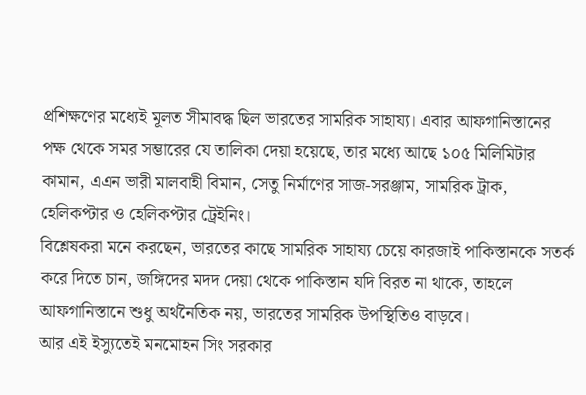প্রশিক্ষণের মধ্যেই মূলত সীমাবদ্ধ ছিল ভারতের সামরিক সাহায্য। এবার আফগানিস্তানের পক্ষ থেকে সমর সম্ভারের যে তালিকা দেয়া হয়েছে, তার মধ্যে আছে ১০৫ মিলিমিটার কামান, এএন ভারী মালবাহী বিমান, সেতু নির্মাণের সাজ-সরঞ্জাম, সামরিক ট্রাক, হেলিকপ্টার ও হেলিকপ্টার ট্রেইনিং।
বিশ্লেষকরা মনে করছেন, ভারতের কাছে সামরিক সাহায্য চেয়ে কারজাই পাকিস্তানকে সতর্ক করে দিতে চান, জঙ্গিদের মদদ দেয়া থেকে পাকিস্তান যদি বিরত না থাকে, তাহলে আফগানিস্তানে শুধু অর্থনৈতিক নয়, ভারতের সামরিক উপস্থিতিও বাড়বে।
আর এই ইস্যুতেই মনমোহন সিং সরকার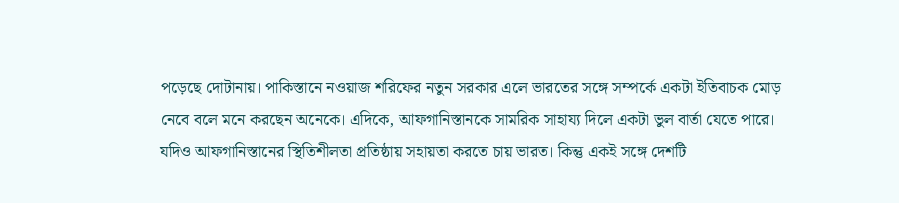পড়েছে দোটানায়। পাকিস্তানে নওয়াজ শরিফের নতুন সরকার এলে ভারতের সঙ্গে সম্পর্কে একটা ইতিবাচক মোড় নেবে বলে মনে করছেন অনেকে। এদিকে, আফগানিস্তানকে সামরিক সাহায্য দিলে একটা ভুল বার্তা যেতে পারে।
যদিও আফগানিস্তানের স্থিতিশীলতা প্রতিষ্ঠায় সহায়তা করতে চায় ভারত। কিন্তু একই সঙ্গে দেশটি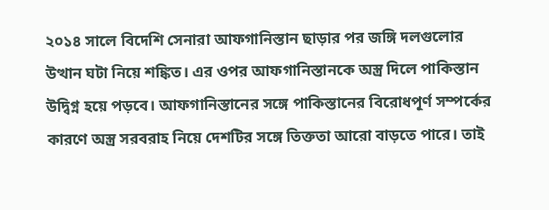২০১৪ সালে বিদেশি সেনারা আফগানিস্তান ছাড়ার পর জঙ্গি দলগুলোর উত্থান ঘটা নিয়ে শঙ্কিত। এর ওপর আফগানিস্তানকে অস্ত্র দিলে পাকিস্তান উদ্বিগ্ন হয়ে পড়বে। আফগানিস্তানের সঙ্গে পাকিস্তানের বিরোধপূর্ণ সম্পর্কের কারণে অস্ত্র সরবরাহ নিয়ে দেশটির সঙ্গে তিক্ততা আরো বাড়তে পারে। তাই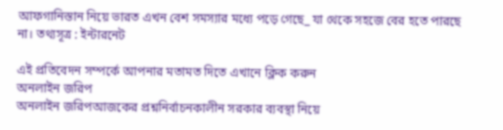আফগানিস্তান নিয়ে ভারত এখন বেশ সমস্যার মধ্যে পড়ে গেছে_ যা থেকে সহজে বের হতে পারছে না। তথ্যসূত্র : ইন্টারনেট

এই প্রতিবেদন সম্পর্কে আপনার মতামত দিতে এখানে ক্লিক করুন
অনলাইন জরিপ
অনলাইন জরিপআজকের প্রশ্ননির্বাচনকালীন সরকার ব্যবস্থা নিয়ে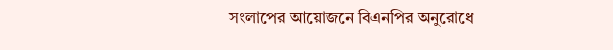সংলাপের আয়োজনে বিএনপির অনুরোধে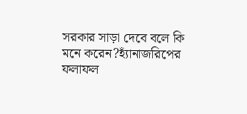সরকার সাড়া দেবে বলে কি মনে করেন?হ্যাঁনাজরিপের ফলাফল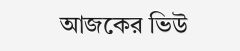আজকের ভিউ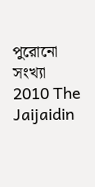পুরোনো সংখ্যা
2010 The Jaijaidin